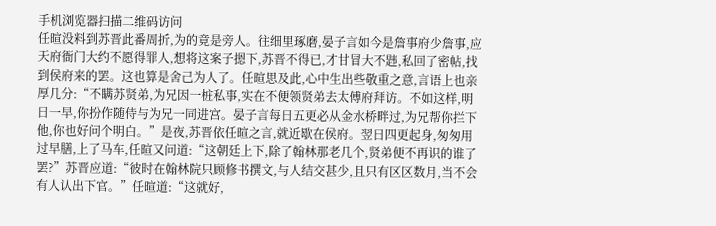手机浏览器扫描二维码访问
任暄没料到苏晋此番周折,为的竟是旁人。往细里琢磨,晏子言如今是詹事府少詹事,应天府衙门大约不愿得罪人,想将这案子摁下,苏晋不得已,才甘冒大不韪,私回了密帖,找到侯府来的罢。这也算是舍己为人了。任暄思及此,心中生出些敬重之意,言语上也亲厚几分:“不瞒苏贤弟,为兄因一桩私事,实在不便领贤弟去太傅府拜访。不如这样,明日一早,你扮作随侍与为兄一同进宫。晏子言每日五更必从金水桥畔过,为兄帮你拦下他,你也好问个明白。”是夜,苏晋依任暄之言,就近歇在侯府。翌日四更起身,匆匆用过早膳,上了马车,任暄又问道:“这朝廷上下,除了翰林那老几个,贤弟便不再识的谁了罢?”苏晋应道:“彼时在翰林院只顾修书撰文,与人结交甚少,且只有区区数月,当不会有人认出下官。”任暄道:“这就好,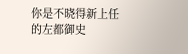你是不晓得新上任的左都御史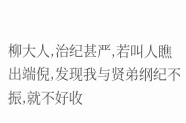柳大人,治纪甚严,若叫人瞧出端倪,发现我与贤弟纲纪不振,就不好收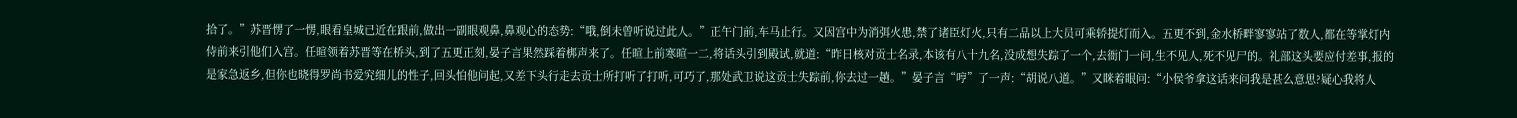拾了。”苏晋愣了一愣,眼看皇城已近在跟前,做出一副眼观鼻,鼻观心的态势:“哦,倒未曾听说过此人。”正午门前,车马止行。又因宫中为消弭火患,禁了诸臣灯火,只有二品以上大员可乘轿提灯而入。五更不到,金水桥畔寥寥站了数人,都在等掌灯内侍前来引他们入宫。任暄领着苏晋等在桥头,到了五更正刻,晏子言果然踩着梆声来了。任暄上前寒暄一二,将话头引到殿试,就道:“昨日核对贡士名录,本该有八十九名,没成想失踪了一个,去衙门一问,生不见人,死不见尸的。礼部这头要应付差事,报的是家急返乡,但你也晓得罗尚书爱究细儿的性子,回头怕他问起,又差下头行走去贡士所打听了打听,可巧了,那处武卫说这贡士失踪前,你去过一趟。”晏子言“哼”了一声:“胡说八道。”又眯着眼问:“小侯爷拿这话来问我是甚么意思?疑心我将人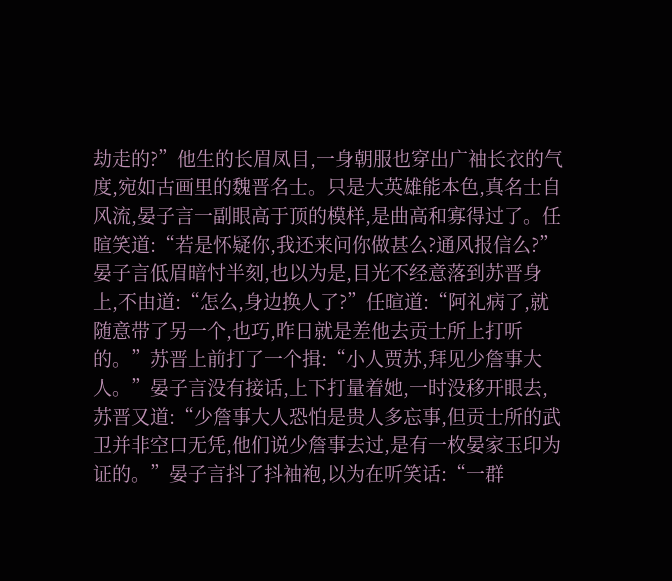劫走的?”他生的长眉凤目,一身朝服也穿出广袖长衣的气度,宛如古画里的魏晋名士。只是大英雄能本色,真名士自风流,晏子言一副眼高于顶的模样,是曲高和寡得过了。任暄笑道:“若是怀疑你,我还来问你做甚么?通风报信么?”晏子言低眉暗忖半刻,也以为是,目光不经意落到苏晋身上,不由道:“怎么,身边换人了?”任暄道:“阿礼病了,就随意带了另一个,也巧,昨日就是差他去贡士所上打听的。”苏晋上前打了一个揖:“小人贾苏,拜见少詹事大人。”晏子言没有接话,上下打量着她,一时没移开眼去,苏晋又道:“少詹事大人恐怕是贵人多忘事,但贡士所的武卫并非空口无凭,他们说少詹事去过,是有一枚晏家玉印为证的。”晏子言抖了抖袖袍,以为在听笑话:“一群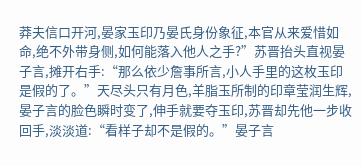莽夫信口开河,晏家玉印乃晏氏身份象征,本官从来爱惜如命,绝不外带身侧,如何能落入他人之手?”苏晋抬头直视晏子言,摊开右手:“那么依少詹事所言,小人手里的这枚玉印是假的了。”天尽头只有月色,羊脂玉所制的印章莹润生辉,晏子言的脸色瞬时变了,伸手就要夺玉印,苏晋却先他一步收回手,淡淡道:“看样子却不是假的。”晏子言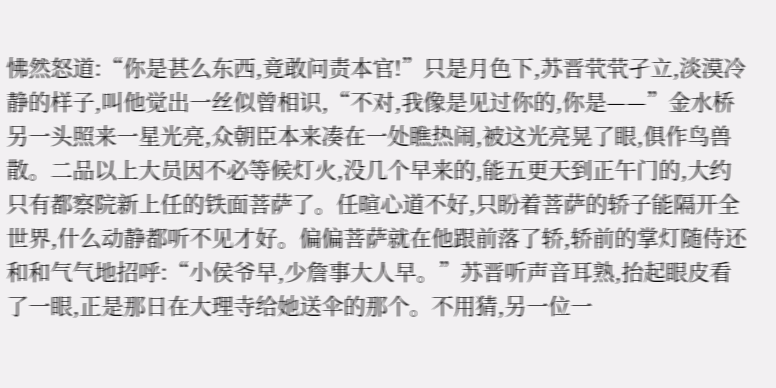怫然怒道:“你是甚么东西,竟敢问责本官!”只是月色下,苏晋茕茕孑立,淡漠冷静的样子,叫他觉出一丝似曾相识,“不对,我像是见过你的,你是——”金水桥另一头照来一星光亮,众朝臣本来凑在一处瞧热闹,被这光亮晃了眼,俱作鸟兽散。二品以上大员因不必等候灯火,没几个早来的,能五更天到正午门的,大约只有都察院新上任的铁面菩萨了。任暄心道不好,只盼着菩萨的轿子能隔开全世界,什么动静都听不见才好。偏偏菩萨就在他跟前落了轿,轿前的掌灯随侍还和和气气地招呼:“小侯爷早,少詹事大人早。”苏晋听声音耳熟,抬起眼皮看了一眼,正是那日在大理寺给她送伞的那个。不用猜,另一位一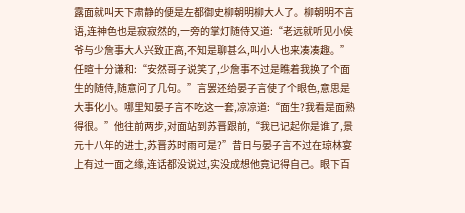露面就叫天下肃静的便是左都御史柳朝明柳大人了。柳朝明不言语,连神色也是寂寂然的,一旁的掌灯随侍又道:“老远就听见小侯爷与少詹事大人兴致正高,不知是聊甚么,叫小人也来凑凑趣。”任暄十分谦和:“安然哥子说笑了,少詹事不过是瞧着我换了个面生的随侍,随意问了几句。”言罢还给晏子言使了个眼色,意思是大事化小。哪里知晏子言不吃这一套,凉凉道:“面生?我看是面熟得很。”他往前两步,对面站到苏晋跟前,“我已记起你是谁了,景元十八年的进士,苏晋苏时雨可是?”昔日与晏子言不过在琼林宴上有过一面之缘,连话都没说过,实没成想他竟记得自己。眼下百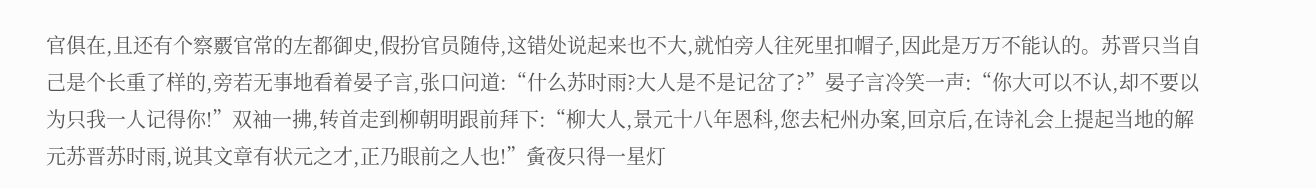官俱在,且还有个察覈官常的左都御史,假扮官员随侍,这错处说起来也不大,就怕旁人往死里扣帽子,因此是万万不能认的。苏晋只当自己是个长重了样的,旁若无事地看着晏子言,张口问道:“什么苏时雨?大人是不是记岔了?”晏子言冷笑一声:“你大可以不认,却不要以为只我一人记得你!”双袖一拂,转首走到柳朝明跟前拜下:“柳大人,景元十八年恩科,您去杞州办案,回京后,在诗礼会上提起当地的解元苏晋苏时雨,说其文章有状元之才,正乃眼前之人也!”夤夜只得一星灯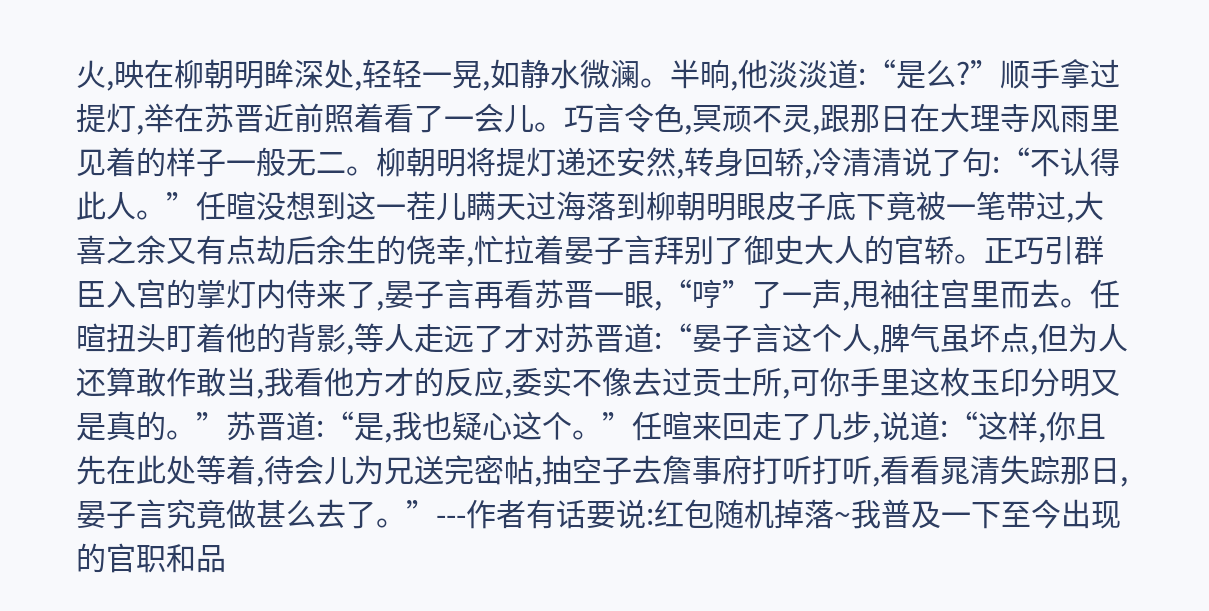火,映在柳朝明眸深处,轻轻一晃,如静水微澜。半晌,他淡淡道:“是么?”顺手拿过提灯,举在苏晋近前照着看了一会儿。巧言令色,冥顽不灵,跟那日在大理寺风雨里见着的样子一般无二。柳朝明将提灯递还安然,转身回轿,冷清清说了句:“不认得此人。”任暄没想到这一茬儿瞒天过海落到柳朝明眼皮子底下竟被一笔带过,大喜之余又有点劫后余生的侥幸,忙拉着晏子言拜别了御史大人的官轿。正巧引群臣入宫的掌灯内侍来了,晏子言再看苏晋一眼,“哼”了一声,甩袖往宫里而去。任暄扭头盯着他的背影,等人走远了才对苏晋道:“晏子言这个人,脾气虽坏点,但为人还算敢作敢当,我看他方才的反应,委实不像去过贡士所,可你手里这枚玉印分明又是真的。”苏晋道:“是,我也疑心这个。”任暄来回走了几步,说道:“这样,你且先在此处等着,待会儿为兄送完密帖,抽空子去詹事府打听打听,看看晁清失踪那日,晏子言究竟做甚么去了。”---作者有话要说:红包随机掉落~我普及一下至今出现的官职和品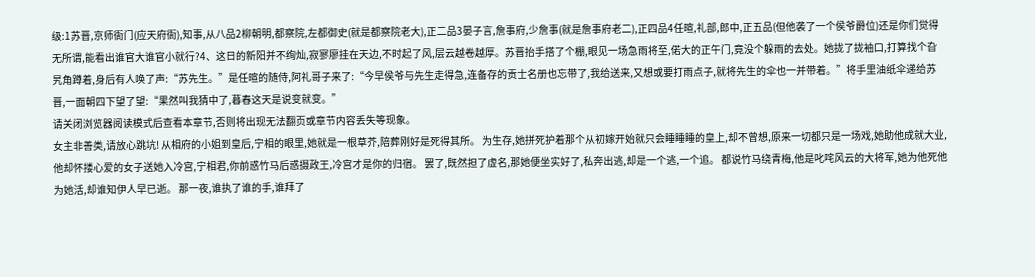级:1苏晋,京师衙门(应天府衙),知事,从八品2柳朝明,都察院,左都御史(就是都察院老大),正二品3晏子言,詹事府,少詹事(就是詹事府老二),正四品4任暄,礼部,郎中,正五品(但他袭了一个侯爷爵位)还是你们觉得无所谓,能看出谁官大谁官小就行?4、这日的新阳并不绚灿,寂寥廖挂在天边,不时起了风,层云越卷越厚。苏晋抬手搭了个棚,眼见一场急雨将至,偌大的正午门,竟没个躲雨的去处。她拢了拢袖口,打算找个旮旯角蹲着,身后有人唤了声:“苏先生。”是任暄的随侍,阿礼哥子来了:“今早侯爷与先生走得急,连备存的贡士名册也忘带了,我给送来,又想或要打雨点子,就将先生的伞也一并带着。”将手里油纸伞递给苏晋,一面朝四下望了望:“果然叫我猜中了,暮春这天是说变就变。”
请关闭浏览器阅读模式后查看本章节,否则将出现无法翻页或章节内容丢失等现象。
女主非善类,请放心跳坑! 从相府的小姐到皇后,宁相的眼里,她就是一根草芥,陪葬刚好是死得其所。 为生存,她拼死护着那个从初嫁开始就只会睡睡睡的皇上,却不曾想,原来一切都只是一场戏,她助他成就大业,他却怀搂心爱的女子送她入冷宫,宁相君,你前惑竹马后惑摄政王,冷宫才是你的归宿。 罢了,既然担了虚名,那她便坐实好了,私奔出逃,却是一个逃,一个追。 都说竹马绕青梅,他是叱咤风云的大将军,她为他死他为她活,却谁知伊人早已逝。 那一夜,谁执了谁的手,谁拜了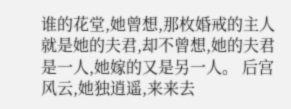谁的花堂,她曾想,那枚婚戒的主人就是她的夫君,却不曾想,她的夫君是一人,她嫁的又是另一人。 后宫风云,她独逍遥,来来去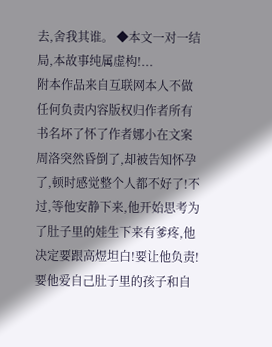去,舍我其谁。 ◆本文一对一结局,本故事纯属虚构!...
附本作品来自互联网本人不做任何负责内容版权归作者所有书名坏了怀了作者娜小在文案周洛突然昏倒了,却被告知怀孕了,顿时感觉整个人都不好了!不过,等他安静下来,他开始思考为了肚子里的娃生下来有爹疼,他决定要跟高煜坦白!要让他负责!要他爱自己肚子里的孩子和自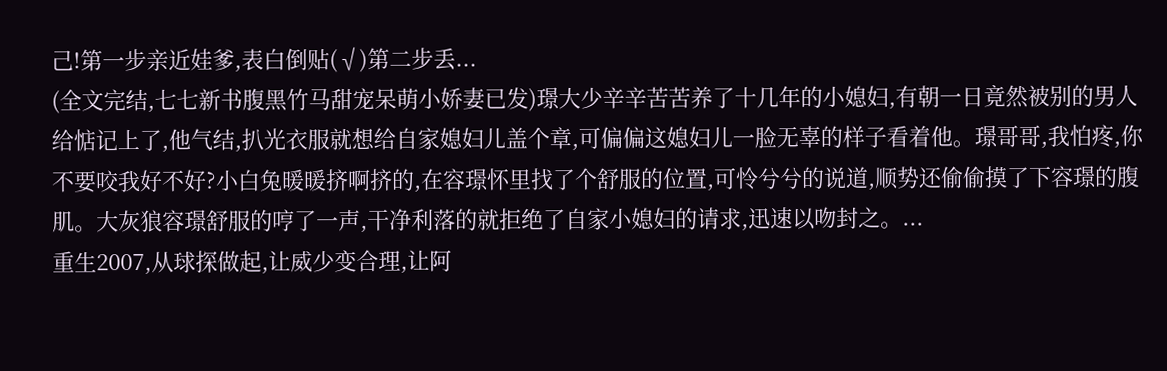己!第一步亲近娃爹,表白倒贴(√)第二步丢...
(全文完结,七七新书腹黑竹马甜宠呆萌小娇妻已发)璟大少辛辛苦苦养了十几年的小媳妇,有朝一日竟然被别的男人给惦记上了,他气结,扒光衣服就想给自家媳妇儿盖个章,可偏偏这媳妇儿一脸无辜的样子看着他。璟哥哥,我怕疼,你不要咬我好不好?小白兔暖暖挤啊挤的,在容璟怀里找了个舒服的位置,可怜兮兮的说道,顺势还偷偷摸了下容璟的腹肌。大灰狼容璟舒服的哼了一声,干净利落的就拒绝了自家小媳妇的请求,迅速以吻封之。...
重生2007,从球探做起,让威少变合理,让阿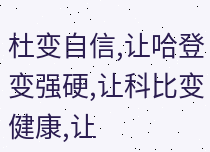杜变自信,让哈登变强硬,让科比变健康,让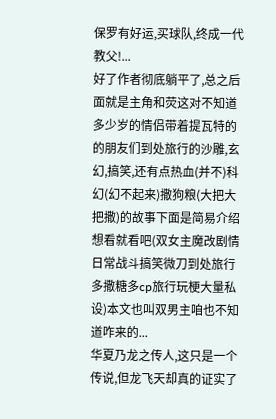保罗有好运,买球队,终成一代教父!...
好了作者彻底躺平了,总之后面就是主角和荧这对不知道多少岁的情侣带着提瓦特的的朋友们到处旅行的沙雕,玄幻,搞笑,还有点热血(并不)科幻(幻不起来)撒狗粮(大把大把撒)的故事下面是简易介绍想看就看吧(双女主魔改剧情日常战斗搞笑微刀到处旅行多撒糖多cp旅行玩梗大量私设)本文也叫双男主咱也不知道咋来的...
华夏乃龙之传人,这只是一个传说,但龙飞天却真的证实了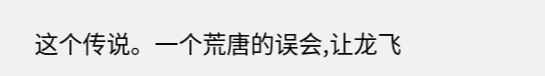这个传说。一个荒唐的误会,让龙飞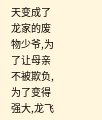天变成了龙家的废物少爷,为了让母亲不被欺负,为了变得强大,龙飞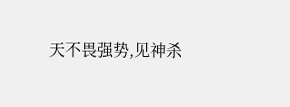天不畏强势,见神杀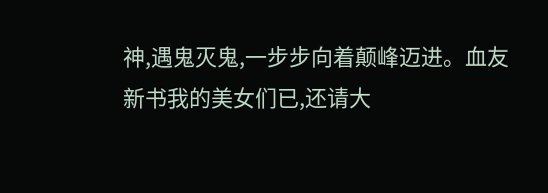神,遇鬼灭鬼,一步步向着颠峰迈进。血友新书我的美女们已,还请大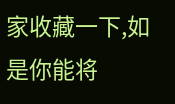家收藏一下,如是你能将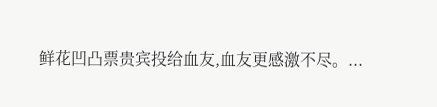鲜花凹凸票贵宾投给血友,血友更感激不尽。...